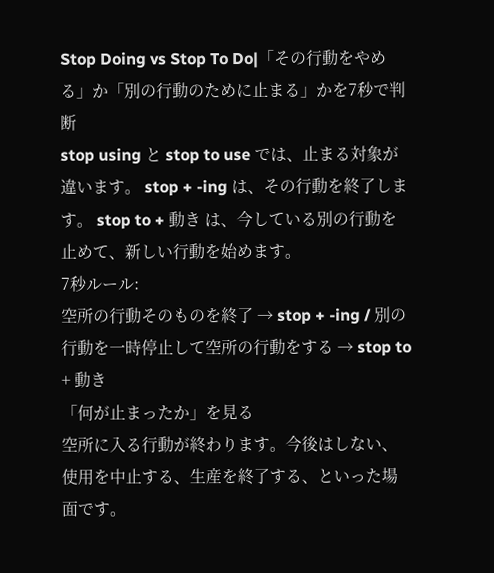Stop Doing vs Stop To Do|「その行動をやめる」か「別の行動のために止まる」かを7秒で判断
stop using と stop to use では、止まる対象が違います。 stop + -ing は、その行動を終了します。 stop to + 動き は、今している別の行動を止めて、新しい行動を始めます。
7秒ルール:
空所の行動そのものを終了 → stop + -ing / 別の行動を一時停止して空所の行動をする → stop to + 動き
「何が止まったか」を見る
空所に入る行動が終わります。今後はしない、使用を中止する、生産を終了する、といった場面です。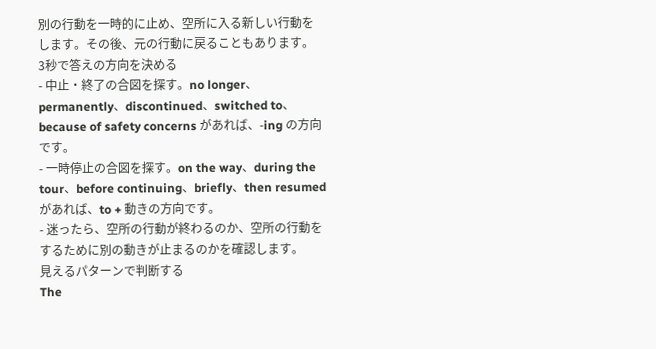別の行動を一時的に止め、空所に入る新しい行動をします。その後、元の行動に戻ることもあります。
3秒で答えの方向を決める
- 中止・終了の合図を探す。no longer、permanently、discontinued、switched to、because of safety concerns があれば、-ing の方向です。
- 一時停止の合図を探す。on the way、during the tour、before continuing、briefly、then resumed があれば、to + 動きの方向です。
- 迷ったら、空所の行動が終わるのか、空所の行動をするために別の動きが止まるのかを確認します。
見えるパターンで判断する
The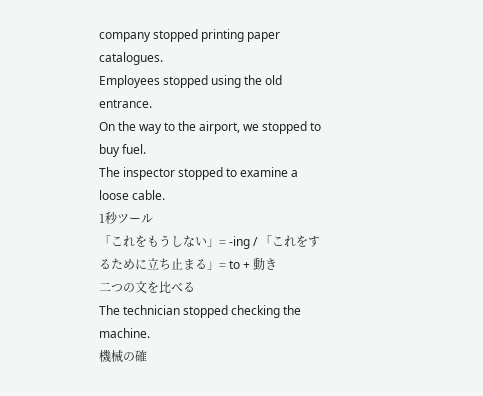company stopped printing paper catalogues.
Employees stopped using the old entrance.
On the way to the airport, we stopped to buy fuel.
The inspector stopped to examine a loose cable.
1秒ツール
「これをもうしない」= -ing / 「これをするために立ち止まる」= to + 動き
二つの文を比べる
The technician stopped checking the machine.
機械の確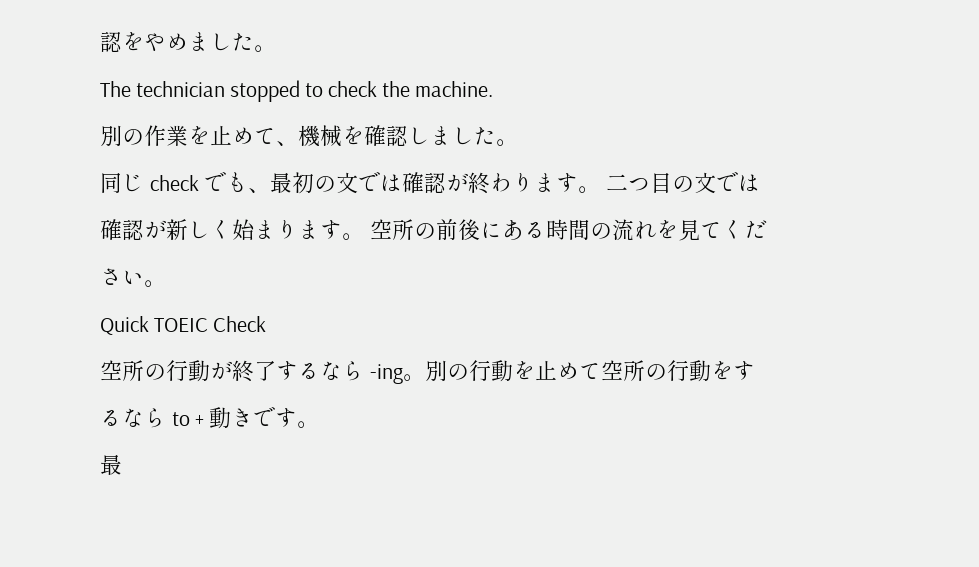認をやめました。
The technician stopped to check the machine.
別の作業を止めて、機械を確認しました。
同じ check でも、最初の文では確認が終わります。 二つ目の文では確認が新しく始まります。 空所の前後にある時間の流れを見てください。
Quick TOEIC Check
空所の行動が終了するなら -ing。別の行動を止めて空所の行動をするなら to + 動きです。
最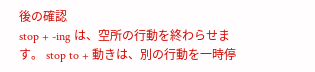後の確認
stop + -ing は、空所の行動を終わらせます。 stop to + 動きは、別の行動を一時停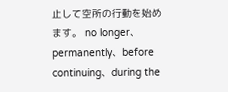止して空所の行動を始めます。 no longer、permanently、before continuing、during the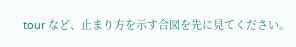tour など、止まり方を示す合図を先に見てください。